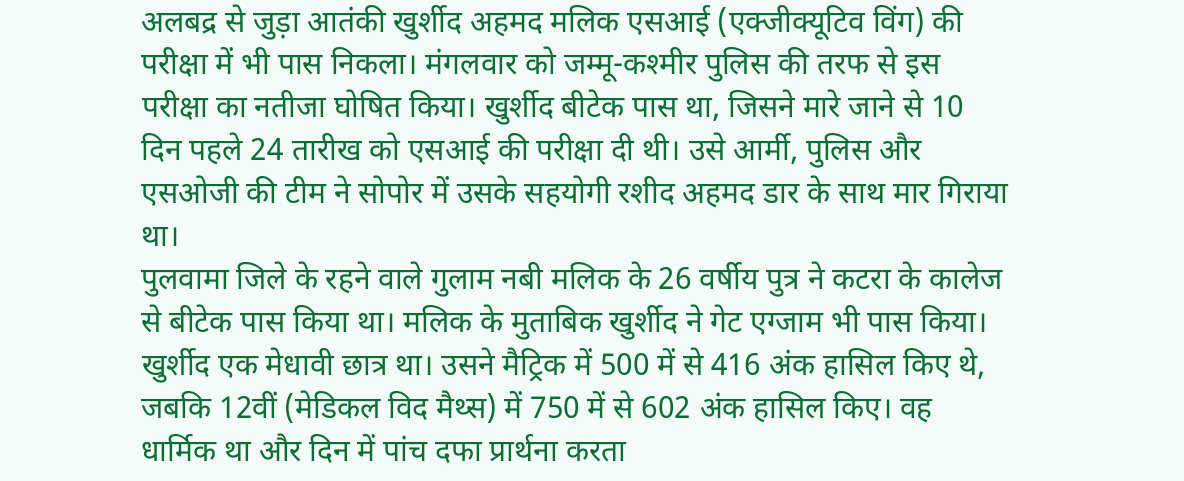अलबद्र से जुड़ा आतंकी खुर्शीद अहमद मलिक एसआई (एक्जीक्यूटिव विंग) की परीक्षा में भी पास निकला। मंगलवार को जम्मू-कश्मीर पुलिस की तरफ से इस परीक्षा का नतीजा घोषित किया। खुर्शीद बीटेक पास था, जिसने मारे जाने से 10 दिन पहले 24 तारीख को एसआई की परीक्षा दी थी। उसे आर्मी, पुलिस और एसओजी की टीम ने सोपोर में उसके सहयोगी रशीद अहमद डार के साथ मार गिराया था।
पुलवामा जिले के रहने वाले गुलाम नबी मलिक के 26 वर्षीय पुत्र ने कटरा के कालेज से बीटेक पास किया था। मलिक के मुताबिक खुर्शीद ने गेट एग्जाम भी पास किया। खुर्शीद एक मेधावी छात्र था। उसने मैट्रिक में 500 में से 416 अंक हासिल किए थे, जबकि 12वीं (मेडिकल विद मैथ्स) में 750 में से 602 अंक हासिल किए। वह धार्मिक था और दिन में पांच दफा प्रार्थना करता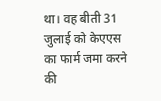था। वह बीती 31 जुलाई को केएएस का फार्म जमा करने की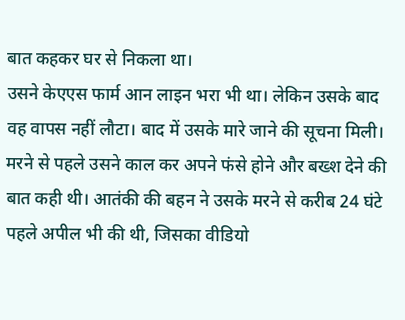बात कहकर घर से निकला था।
उसने केएएस फार्म आन लाइन भरा भी था। लेकिन उसके बाद वह वापस नहीं लौटा। बाद में उसके मारे जाने की सूचना मिली। मरने से पहले उसने काल कर अपने फंसे होने और बख्श देने की बात कही थी। आतंकी की बहन ने उसके मरने से करीब 24 घंटे पहले अपील भी की थी, जिसका वीडियो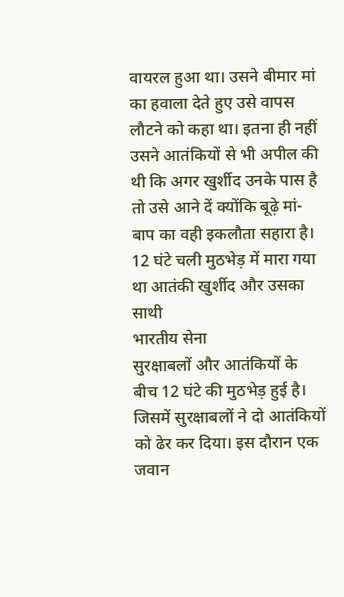वायरल हुआ था। उसने बीमार मां का हवाला देते हुए उसे वापस लौटने को कहा था। इतना ही नहीं उसने आतंकियों से भी अपील की थी कि अगर खुर्शीद उनके पास है तो उसे आने दें क्योंकि बूढ़े मां-बाप का वही इकलौता सहारा है।
12 घंटे चली मुठभेड़ में मारा गया था आतंकी खुर्शीद और उसका साथी
भारतीय सेना
सुरक्षाबलों और आतंकियों के बीच 12 घंटे की मुठभेड़ हुई है। जिसमें सुरक्षाबलों ने दो आतंकियों को ढेर कर दिया। इस दौरान एक जवान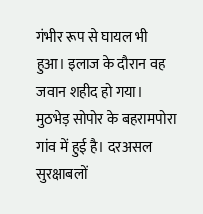गंभीर रूप से घायल भी हुआ। इलाज के दौरान वह जवान शहीद हो गया। मुठभेड़ सोपोर के बहरामपोरा गांव में हुई है। दरअसल सुरक्षाबलों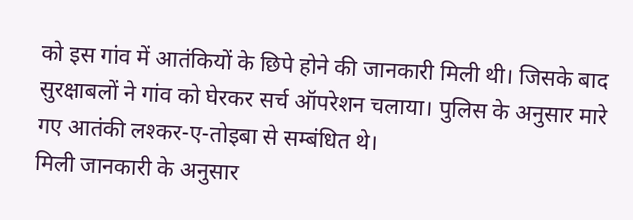को इस गांव में आतंकियों के छिपे होने की जानकारी मिली थी। जिसके बाद सुरक्षाबलों ने गांव को घेरकर सर्च ऑपरेशन चलाया। पुलिस के अनुसार मारे गए आतंकी लश्कर-ए-तोइबा से सम्बंधित थे।
मिली जानकारी के अनुसार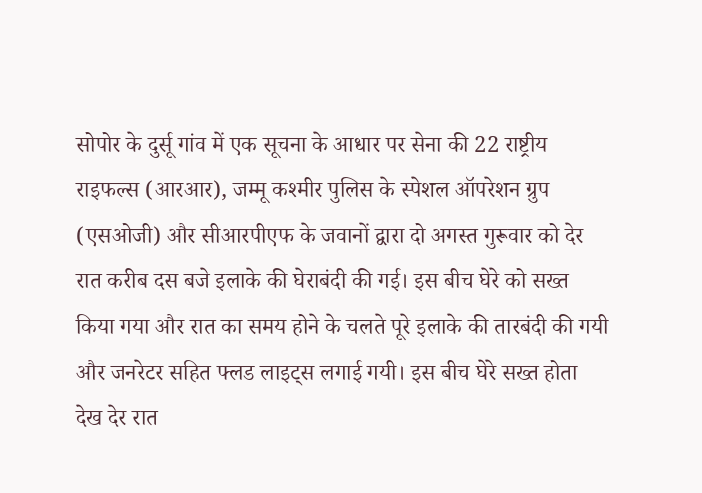सोपोर के दुर्सू गांव में एक सूचना के आधार पर सेना की 22 राष्ट्रीय राइफल्स (आरआर), जम्मू कश्मीर पुलिस के स्पेशल ऑपरेशन ग्रुप (एसओजी) और सीआरपीएफ के जवानों द्वारा दो अगस्त गुरूवार को देर रात करीब दस बजे इलाके की घेराबंदी की गई। इस बीच घेरे को सख्त किया गया और रात का समय होने के चलते पूरे इलाके की तारबंदी की गयी और जनरेटर सहित फ्लड लाइट्स लगाई गयी। इस बीच घेरे सख्त होता देख देर रात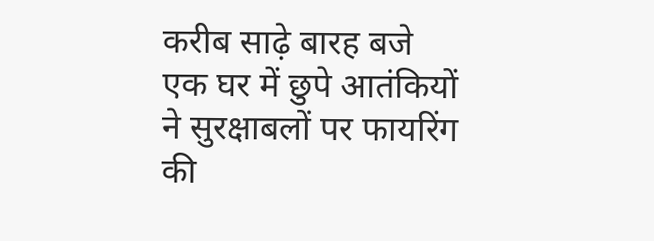करीब साढ़े बारह बजे एक घर में छुपे आतंकियों ने सुरक्षाबलों पर फायरिंग की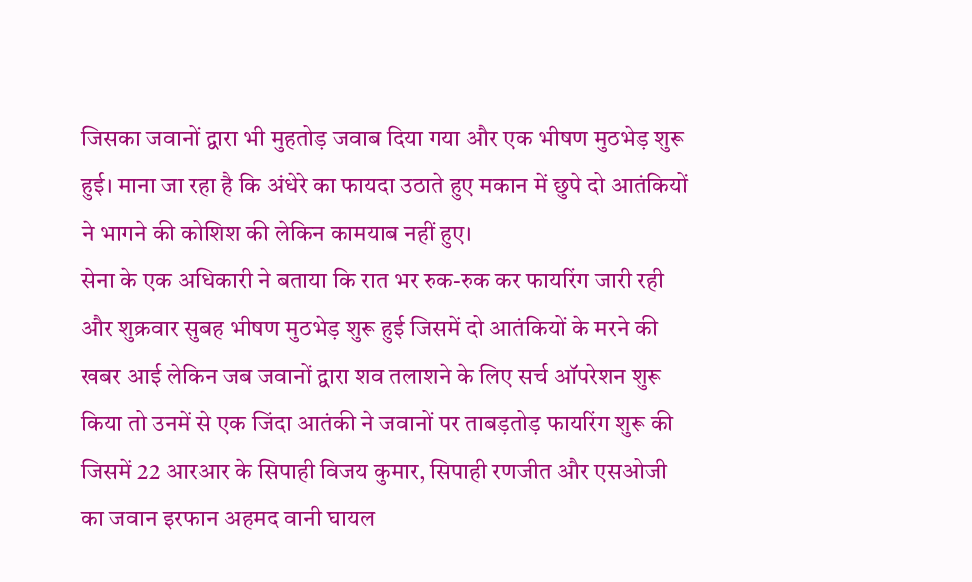जिसका जवानों द्वारा भी मुहतोड़ जवाब दिया गया और एक भीषण मुठभेड़ शुरू हुई। माना जा रहा है कि अंधेरे का फायदा उठाते हुए मकान में छुपे दो आतंकियों ने भागने की कोशिश की लेकिन कामयाब नहीं हुए।
सेना के एक अधिकारी ने बताया कि रात भर रुक-रुक कर फायरिंग जारी रही और शुक्रवार सुबह भीषण मुठभेड़ शुरू हुई जिसमें दो आतंकियों के मरने की खबर आई लेकिन जब जवानों द्वारा शव तलाशने के लिए सर्च ऑपरेशन शुरू किया तो उनमें से एक जिंदा आतंकी ने जवानों पर ताबड़तोड़ फायरिंग शुरू की जिसमें 22 आरआर के सिपाही विजय कुमार, सिपाही रणजीत और एसओजी का जवान इरफान अहमद वानी घायल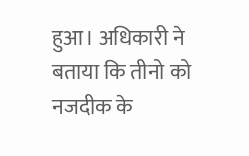हुआ। अधिकारी ने बताया कि तीनो को नजदीक के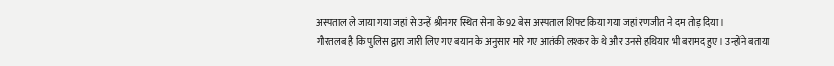अस्पताल ले जाया गया जहां से उन्हें श्रीनगर स्थित सेना के 92 बेस अस्पताल शिफ्ट किया गया जहां रणजीत ने दम तोड़ दिया।
गौरतलब है कि पुलिस द्वारा जारी लिए गए बयान के अनुसार मारे गए आतंकी लश्कर के थे और उनसे हथियार भी बरामद हुए। उन्होंने बताया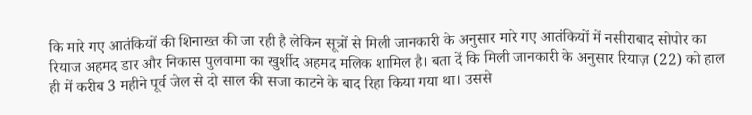कि मारे गए आतंकियों की शिनाख्त की जा रही है लेकिन सूत्रों से मिली जानकारी के अनुसार मारे गए आतंकियों में नसीराबाद सोपोर का रियाज अहमद डार और निकास पुलवामा का खुर्शीद अहमद मलिक शामिल है। बता दें कि मिली जानकारी के अनुसार रियाज़ (22) को हाल ही में करीब 3 महीने पूर्व जेल से दो साल की सजा काटने के बाद रिहा किया गया था। उससे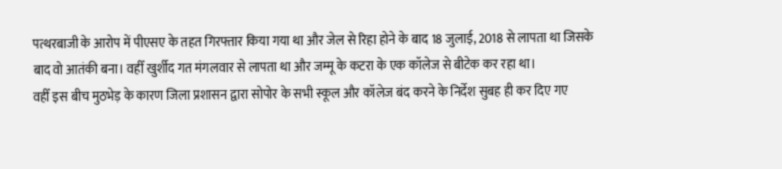पत्थरबाजी के आरोप में पीएसए के तहत गिरफ्तार किया गया था और जेल से रिहा होने के बाद 18 जुलाई, 2018 से लापता था जिसके बाद वो आतंकी बना। वहीँ खुर्शीद गत मंगलवार से लापता था और जम्मू के कटरा के एक कॉलेज से बीटेक कर रहा था।
वहीँ इस बीच मुठभेड़ के कारण जिला प्रशासन द्वारा सोपोर के सभी स्कूल और कॉलेज बंद करने के निर्देश सुबह ही कर दिए गए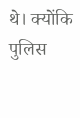थे। क्योंकि पुलिस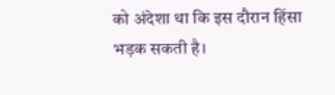को अंदेशा था कि इस दौरान हिंसा भड़क सकती है।